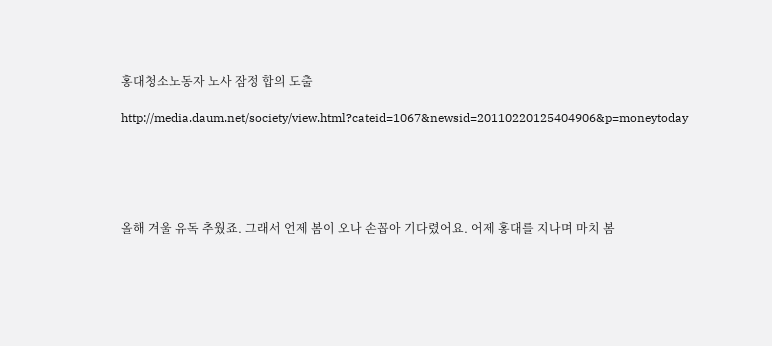홍대청소노동자 노사 잠정 합의 도출

http://media.daum.net/society/view.html?cateid=1067&newsid=20110220125404906&p=moneytoday





올해 겨울 유독 추웠죠. 그래서 언제 봄이 오나 손꼽아 기다렸어요. 어제 홍대를 지나며 마치 봄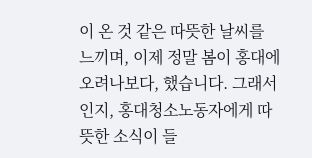이 온 것 같은 따뜻한 날씨를 느끼며, 이제 정말 봄이 홍대에 오려나보다, 했습니다. 그래서인지, 홍대청소노동자에게 따뜻한 소식이 들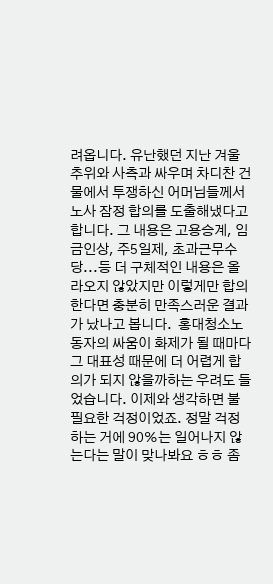려옵니다. 유난했던 지난 겨울 추위와 사측과 싸우며 차디찬 건물에서 투쟁하신 어머님들께서 노사 잠정 합의를 도출해냈다고 합니다. 그 내용은 고용승계, 임금인상, 주5일제, 초과근무수당...등 더 구체적인 내용은 올라오지 않았지만 이렇게만 합의한다면 충분히 만족스러운 결과가 났나고 봅니다.  홍대청소노동자의 싸움이 화제가 될 때마다 그 대표성 때문에 더 어렵게 합의가 되지 않을까하는 우려도 들었습니다. 이제와 생각하면 불필요한 걱정이었죠. 정말 걱정하는 거에 90%는 일어나지 않는다는 말이 맞나봐요 ㅎㅎ 좀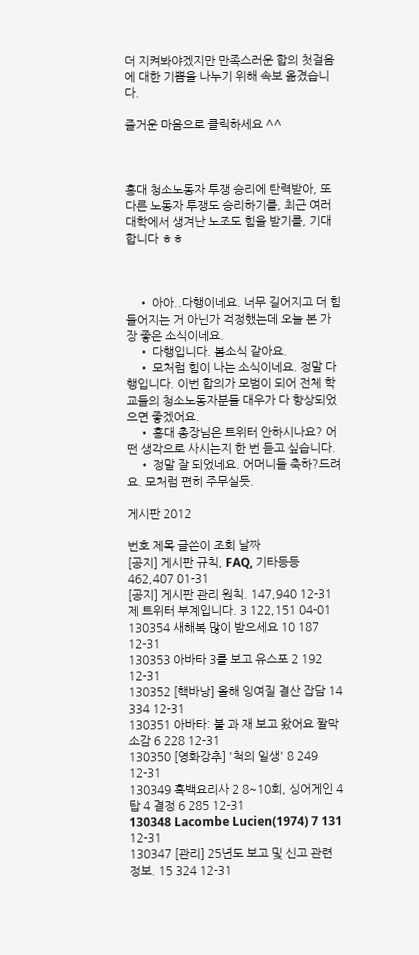더 지켜봐야겠지만 만족스러운 합의 첫걸음에 대한 기쁨을 나누기 위해 속보 옮겼습니다.

즐거운 마음으로 클릭하세요 ^^



홍대 청소노동자 투쟁 승리에 탄력받아, 또 다른 노동자 투쟁도 승리하기를, 최근 여러 대학에서 생겨난 노조도 힘을 받기를, 기대합니다 ㅎㅎ



    • 아아..다행이네요. 너무 길어지고 더 힘들어지는 거 아닌가 걱정했는데 오늘 본 가장 좋은 소식이네요.
    • 다행입니다. 봄소식 같아요.
    • 모처럼 힘이 나는 소식이네요. 정말 다행입니다. 이번 합의가 모범이 되어 전체 학교들의 청소노동자분들 대우가 다 향상되었으면 좋겠어요.
    • 홍대 총장님은 트위터 안하시나요? 어떤 생각으로 사시는지 한 번 듣고 싶습니다.
    • 정말 잘 되었네요. 어머니들 축하?드려요. 모처럼 편히 주무실듯.

게시판 2012

번호 제목 글쓴이 조회 날짜
[공지] 게시판 규칙, FAQ, 기타등등 462,407 01-31
[공지] 게시판 관리 원칙. 147,940 12-31
제 트위터 부계입니다. 3 122,151 04-01
130354 새해복 많이 받으세요 10 187 12-31
130353 아바타 3를 보고 유스포 2 192 12-31
130352 [핵바낭] 올해 잉여질 결산 잡담 14 334 12-31
130351 아바타: 불 과 재 보고 왔어요 짤막 소감 6 228 12-31
130350 [영화강추] '척의 일생' 8 249 12-31
130349 흑백요리사 2 8~10회, 싱어게인 4 탑 4 결정 6 285 12-31
130348 Lacombe Lucien(1974) 7 131 12-31
130347 [관리] 25년도 보고 및 신고 관련 정보. 15 324 12-31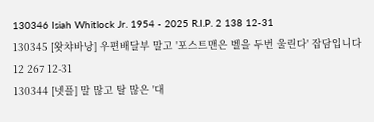130346 Isiah Whitlock Jr. 1954 - 2025 R.I.P. 2 138 12-31
130345 [왓챠바낭] 우편배달부 말고 '포스트맨은 벨을 두번 울린다' 잡담입니다 12 267 12-31
130344 [넷플] 말 많고 탈 많은 '대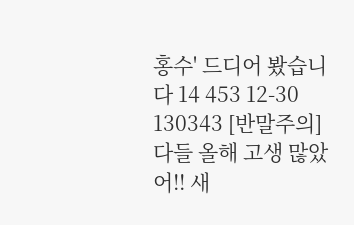홍수' 드디어 봤습니다 14 453 12-30
130343 [반말주의] 다들 올해 고생 많았어!! 새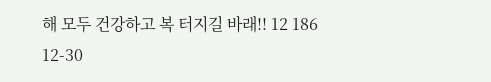해 모두 건강하고 복 터지길 바래!! 12 186 12-30